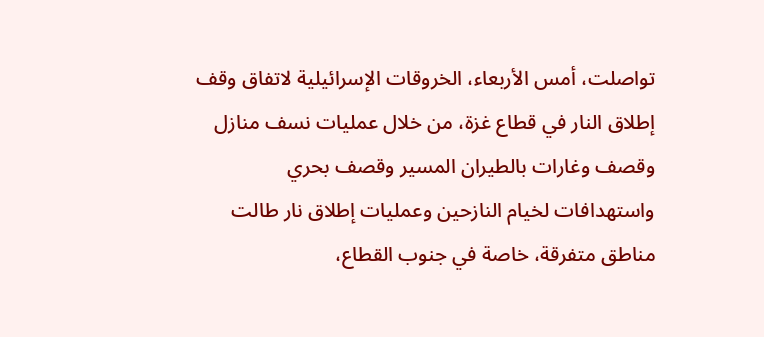تواصلت، أمس الأربعاء، الخروقات الإسرائيلية لاتفاق وقف إطلاق النار في قطاع غزة، من خلال عمليات نسف منازل وقصف وغارات بالطيران المسير وقصف بحري واستهدافات لخيام النازحين وعمليات إطلاق نار طالت مناطق متفرقة، خاصة في جنوب القطاع،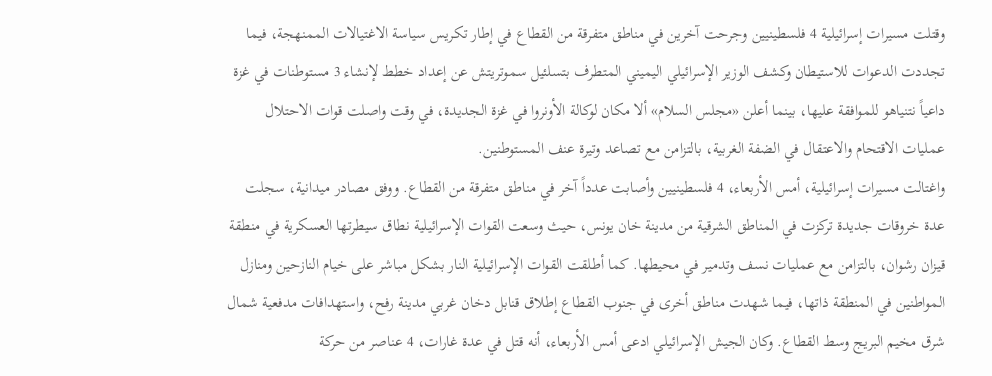وقتلت مسيرات إسرائيلية 4 فلسطينيين وجرحت آخرين في مناطق متفرقة من القطاع في إطار تكريس سياسة الاغتيالات الممنهجة، فيما تجددت الدعوات للاستيطان وكشف الوزير الإسرائيلي اليميني المتطرف بتسلئيل سموتريتش عن إعداد خطط لإنشاء 3 مستوطنات في غزة داعياً نتنياهو للموافقة عليها، بينما أعلن «مجلس السلام» ألا مكان لوكالة الأونروا في غزة الجديدة، في وقت واصلت قوات الاحتلال عمليات الاقتحام والاعتقال في الضفة الغربية، بالتزامن مع تصاعد وتيرة عنف المستوطنين.
واغتالت مسيرات إسرائيلية، أمس الأربعاء، 4 فلسطينيين وأصابت عدداً آخر في مناطق متفرقة من القطاع. ووفق مصادر ميدانية، سجلت عدة خروقات جديدة تركزت في المناطق الشرقية من مدينة خان يونس، حيث وسعت القوات الإسرائيلية نطاق سيطرتها العسكرية في منطقة قيزان رشوان، بالتزامن مع عمليات نسف وتدمير في محيطها. كما أطلقت القوات الإسرائيلية النار بشكل مباشر على خيام النازحين ومنازل المواطنين في المنطقة ذاتها، فيما شهدت مناطق أخرى في جنوب القطاع إطلاق قنابل دخان غربي مدينة رفح، واستهدافات مدفعية شمال شرق مخيم البريج وسط القطاع. وكان الجيش الإسرائيلي ادعى أمس الأربعاء، أنه قتل في عدة غارات، 4 عناصر من حركة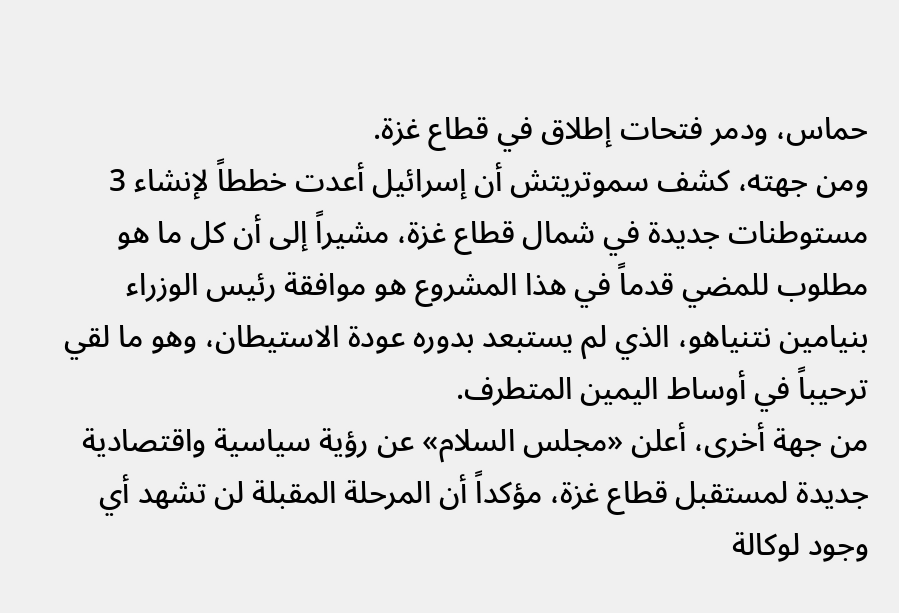حماس، ودمر فتحات إطلاق في قطاع غزة.
ومن جهته، كشف سموتريتش أن إسرائيل أعدت خططاً لإنشاء 3 مستوطنات جديدة في شمال قطاع غزة، مشيراً إلى أن كل ما هو مطلوب للمضي قدماً في هذا المشروع هو موافقة رئيس الوزراء بنيامين نتنياهو، الذي لم يستبعد بدوره عودة الاستيطان، وهو ما لقي ترحيباً في أوساط اليمين المتطرف.
من جهة أخرى، أعلن «مجلس السلام» عن رؤية سياسية واقتصادية جديدة لمستقبل قطاع غزة، مؤكداً أن المرحلة المقبلة لن تشهد أي وجود لوكالة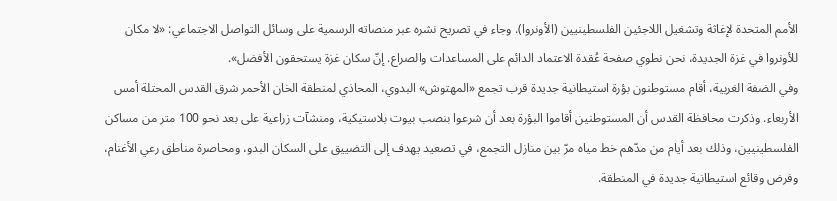الأمم المتحدة لإغاثة وتشغيل اللاجئين الفلسطينيين (الأونروا). وجاء في تصريح نشره عبر منصاته الرسمية على وسائل التواصل الاجتماعي: «لا مكان للأونروا في غزة الجديدة، نحن نطوي صفحة عُقدة الاعتماد الدائم على المساعدات والصراع. إنّ سكان غزة يستحقون الأفضل».
وفي الضفة الغربية، أقام مستوطنون بؤرة استيطانية جديدة قرب تجمع «المهتوش» البدوي، المحاذي لمنطقة الخان الأحمر شرق القدس المحتلة أمس الأربعاء. وذكرت محافظة القدس أن المستوطنين أقاموا البؤرة بعد أن شرعوا بنصب بيوت بلاستيكية، ومنشآت زراعية على بعد نحو 100 متر من مساكن الفلسطينيين، وذلك بعد أيام من مدّهم خط مياه مرّ بين منازل التجمع، في تصعيد يهدف إلى التضييق على السكان البدو، ومحاصرة مناطق رعي الأغنام، وفرض وقائع استيطانية جديدة في المنطقة.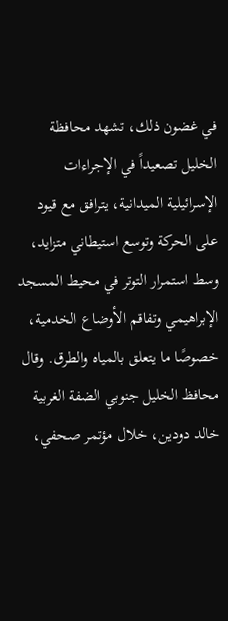في غضون ذلك، تشهد محافظة الخليل تصعيداً في الإجراءات الإسرائيلية الميدانية، يترافق مع قيود على الحركة وتوسع استيطاني متزايد، وسط استمرار التوتر في محيط المسجد الإبراهيمي وتفاقم الأوضاع الخدمية، خصوصًا ما يتعلق بالمياه والطرق. وقال محافظ الخليل جنوبي الضفة الغربية خالد دودين، خلال مؤتمر صحفي،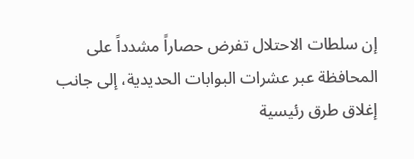إن سلطات الاحتلال تفرض حصاراً مشدداً على المحافظة عبر عشرات البوابات الحديدية، إلى جانب إغلاق طرق رئيسية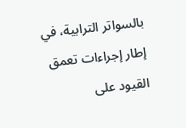بالسواتر الترابية، في إطار إجراءات تعمق القيود على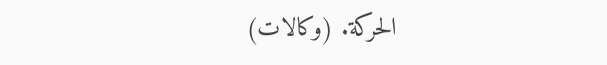الحركة. (وكالات)